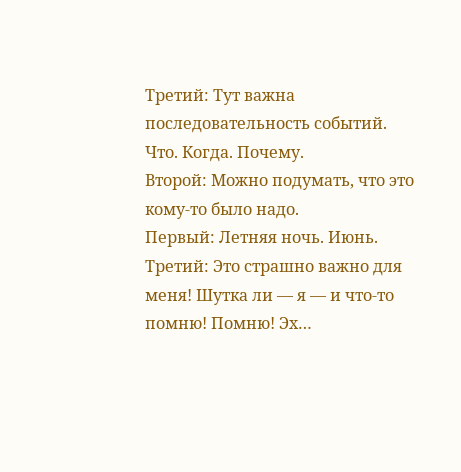Третий: Тут важна последовательность событий. Что. Когда. Почему.
Второй: Можно подумать, что это кому-то было надо.
Первый: Летняя ночь. Июнь.
Третий: Это страшно важно для меня! Шутка ли — я — и что-то помню! Помню! Эх…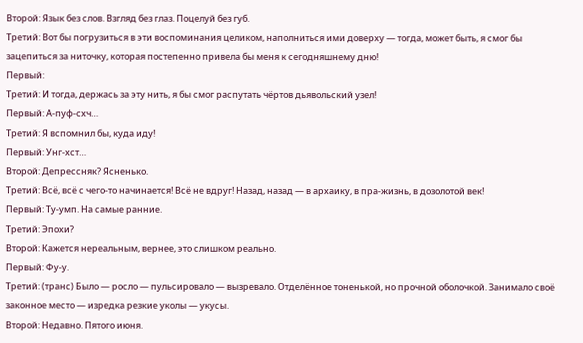Второй: Язык без слов. Взгляд без глаз. Поцелуй без губ.
Третий: Вот бы погрузиться в эти воспоминания целиком, наполниться ими доверху — тогда, может быть, я смог бы зацепиться за ниточку, которая постепенно привела бы меня к сегодняшнему дню!
Первый:
Третий: И тогда, держась за эту нить, я бы смог распутать чёртов дьявольский узел!
Первый: А-пуф-схч…
Третий: Я вспомнил бы, куда иду!
Первый: Унг-хст…
Второй: Депрессняк? Ясненько.
Третий: Всё, всё с чего-то начинается! Всё не вдруг! Назад, назад — в архаику, в пра-жизнь, в дозолотой век!
Первый: Ту-умп. На самые ранние.
Третий: Эпохи?
Второй: Кажется нереальным, вернее, это слишком реально.
Первый: Фу-у.
Третий: (транс) Было — росло — пульсировало — вызревало. Отделённое тоненькой, но прочной оболочкой. Занимало своё законное место — изредка резкие уколы — укусы.
Второй: Недавно. Пятого июня.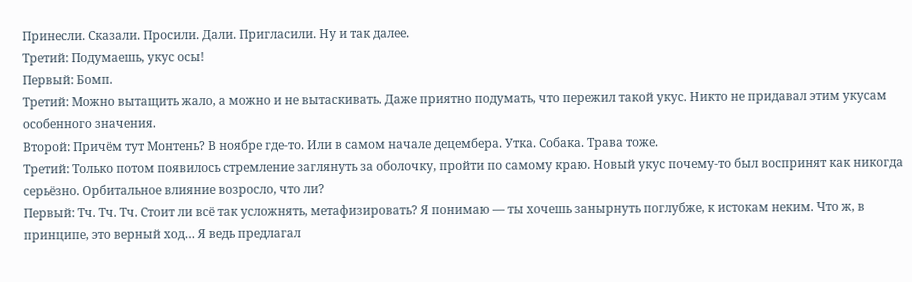Принесли. Сказали. Просили. Дали. Пригласили. Ну и так далее.
Третий: Подумаешь, укус осы!
Первый: Бомп.
Третий: Можно вытащить жало, а можно и не вытаскивать. Даже приятно подумать, что пережил такой укус. Никто не придавал этим укусам особенного значения.
Второй: Причём тут Монтень? В ноябре где-то. Или в самом начале децембера. Утка. Собака. Трава тоже.
Третий: Только потом появилось стремление заглянуть за оболочку, пройти по самому краю. Новый укус почему-то был воспринят как никогда серьёзно. Орбитальное влияние возросло, что ли?
Первый: Тч. Тч. Тч. Стоит ли всё так усложнять, метафизировать? Я понимаю — ты хочешь занырнуть поглубже, к истокам неким. Что ж, в принципе, это верный ход… Я ведь предлагал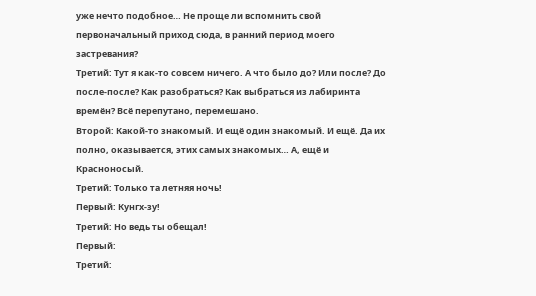уже нечто подобное… Не проще ли вспомнить свой первоначальный приход сюда, в ранний период моего застревания?
Третий: Тут я как-то совсем ничего. А что было до? Или после? До после-после? Как разобраться? Как выбраться из лабиринта времён? Всё перепутано, перемешано.
Второй: Какой-то знакомый. И ещё один знакомый. И ещё. Да их полно, оказывается, этих самых знакомых… А, ещё и Красноносый.
Третий: Только та летняя ночь!
Первый: Кунгх-зу!
Третий: Но ведь ты обещал!
Первый:
Третий: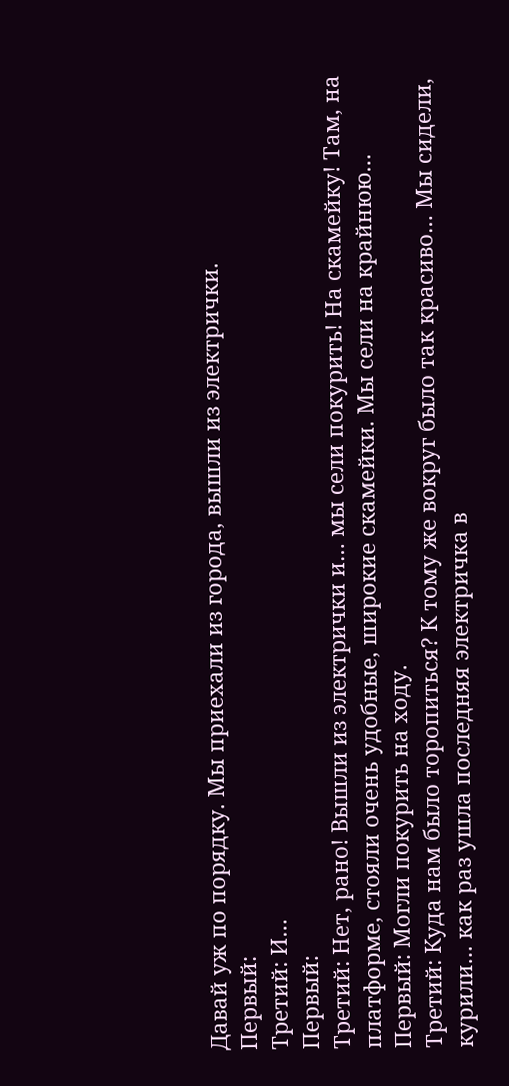Давай уж по порядку. Мы приехали из города, вышли из электрички.
Первый:
Третий: И…
Первый:
Третий: Нет, рано! Вышли из электрички и… мы сели покурить! На скамейку! Там, на платформе, стояли очень удобные, широкие скамейки. Мы сели на крайнюю…
Первый: Могли покурить на ходу.
Третий: Куда нам было торопиться? К тому же вокруг было так красиво… Мы сидели, курили… как раз ушла последняя электричка в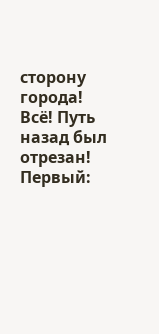сторону города! Всё! Путь назад был отрезан!
Первый: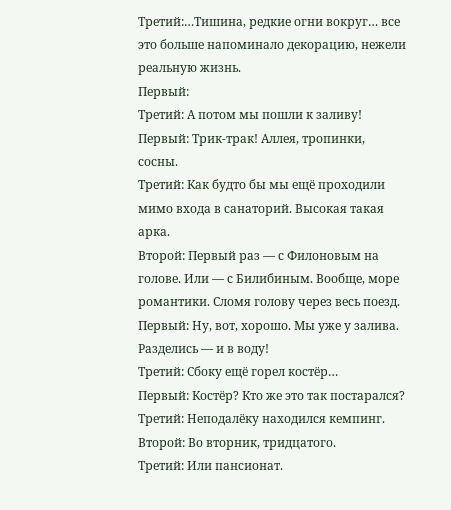Третий:…Тишина, редкие огни вокруг… все это больше напоминало декорацию, нежели реальную жизнь.
Первый:
Третий: А потом мы пошли к заливу!
Первый: Трик-трак! Аллея, тропинки, сосны.
Третий: Как будто бы мы ещё проходили мимо входа в санаторий. Высокая такая арка.
Второй: Первый раз — с Филоновым на голове. Или — с Билибиным. Вообще, море романтики. Сломя голову через весь поезд.
Первый: Ну, вот, хорошо. Мы уже у залива. Разделись — и в воду!
Третий: Сбоку ещё горел костёр…
Первый: Костёр? Кто же это так постарался?
Третий: Неподалёку находился кемпинг.
Второй: Во вторник, тридцатого.
Третий: Или пансионат.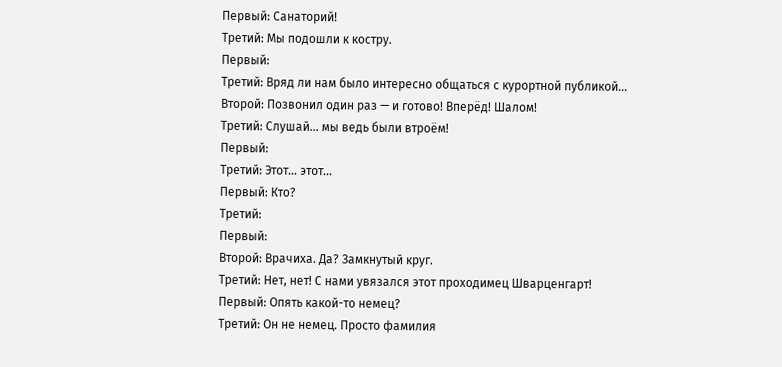Первый: Санаторий!
Третий: Мы подошли к костру.
Первый:
Третий: Вряд ли нам было интересно общаться с курортной публикой…
Второй: Позвонил один раз — и готово! Вперёд! Шалом!
Третий: Слушай… мы ведь были втроём!
Первый:
Третий: Этот… этот…
Первый: Кто?
Третий:
Первый:
Второй: Врачиха. Да? Замкнутый круг.
Третий: Нет, нет! С нами увязался этот проходимец Шварценгарт!
Первый: Опять какой-то немец?
Третий: Он не немец. Просто фамилия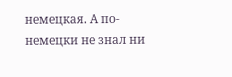немецкая. А по-немецки не знал ни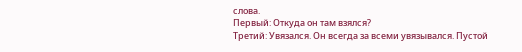слова.
Первый: Откуда он там взялся?
Третий: Увязался. Он всегда за всеми увязывался. Пустой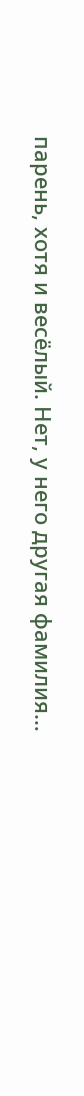парень, хотя и весёлый. Нет, у него другая фамилия…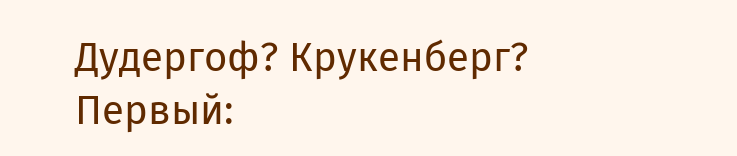Дудергоф? Крукенберг?
Первый: